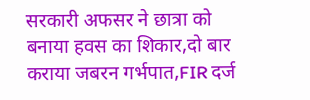सरकारी अफसर ने छात्रा को बनाया हवस का शिकार,दो बार कराया जबरन गर्भपात,FIR दर्ज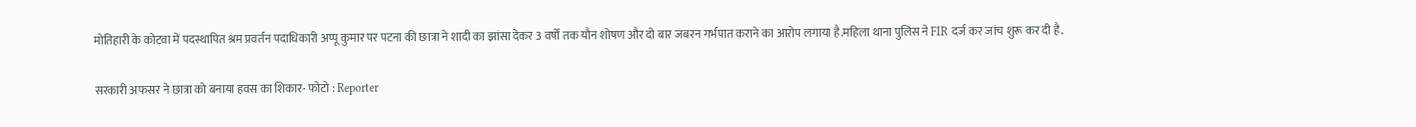मोतिहारी के कोटवा में पदस्थापित श्रम प्रवर्तन पदाधिकारी अप्पू कुमार पर पटना की छात्रा ने शादी का झांसा देकर 3 वर्षों तक यौन शोषण और दो बार जबरन गर्भपात कराने का आरोप लगाया है.महिला थाना पुलिस ने FIR दर्ज कर जांच शुरू कर दी है.

सरकारी अफसर ने छात्रा को बनाया हवस का शिकार- फोटो : Reporter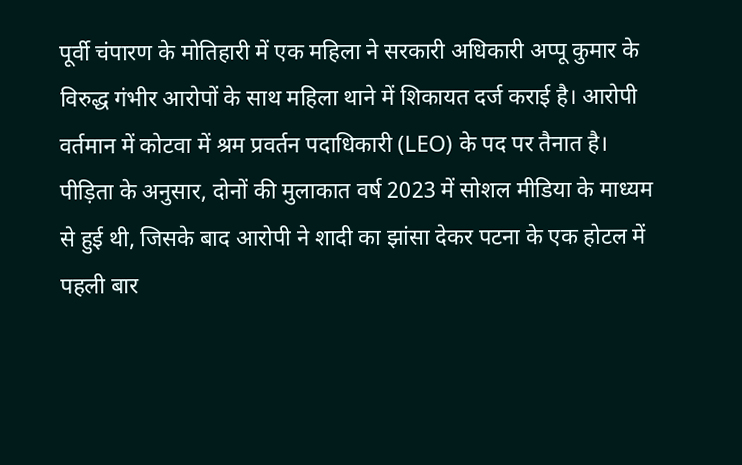पूर्वी चंपारण के मोतिहारी में एक महिला ने सरकारी अधिकारी अप्पू कुमार के विरुद्ध गंभीर आरोपों के साथ महिला थाने में शिकायत दर्ज कराई है। आरोपी वर्तमान में कोटवा में श्रम प्रवर्तन पदाधिकारी (LEO) के पद पर तैनात है। पीड़िता के अनुसार, दोनों की मुलाकात वर्ष 2023 में सोशल मीडिया के माध्यम से हुई थी, जिसके बाद आरोपी ने शादी का झांसा देकर पटना के एक होटल में पहली बार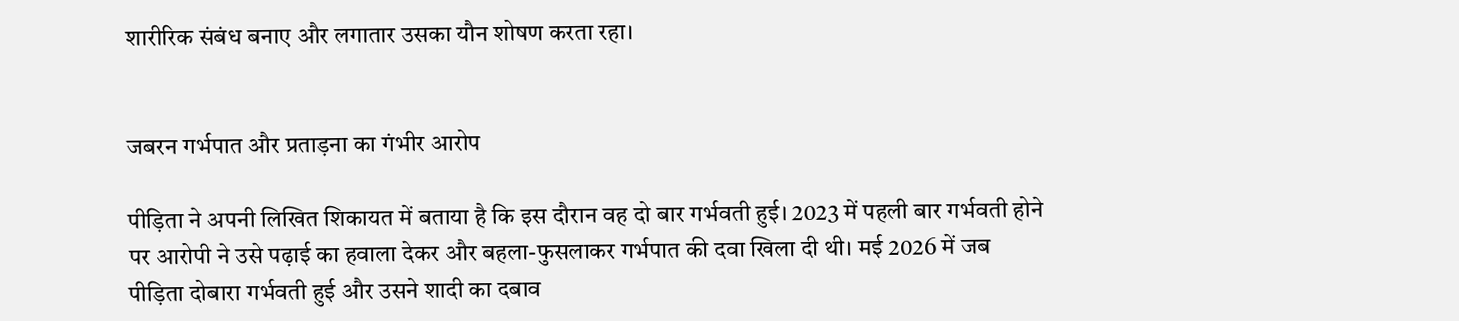शारीरिक संबंध बनाए और लगातार उसका यौन शोषण करता रहा।


जबरन गर्भपात और प्रताड़ना का गंभीर आरोप

पीड़िता ने अपनी लिखित शिकायत में बताया है कि इस दौरान वह दो बार गर्भवती हुई। 2023 में पहली बार गर्भवती होने पर आरोपी ने उसे पढ़ाई का हवाला देकर और बहला-फुसलाकर गर्भपात की दवा खिला दी थी। मई 2026 में जब पीड़िता दोबारा गर्भवती हुई और उसने शादी का दबाव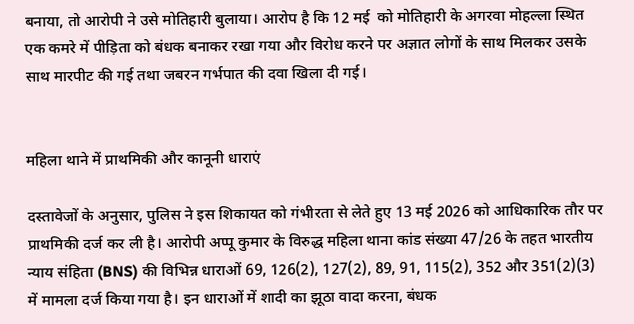बनाया, तो आरोपी ने उसे मोतिहारी बुलाया। आरोप है कि 12 मई  को मोतिहारी के अगरवा मोहल्ला स्थित एक कमरे में पीड़िता को बंधक बनाकर रखा गया और विरोध करने पर अज्ञात लोगों के साथ मिलकर उसके साथ मारपीट की गई तथा जबरन गर्भपात की दवा खिला दी गई।


महिला थाने में प्राथमिकी और कानूनी धाराएं

दस्तावेजों के अनुसार, पुलिस ने इस शिकायत को गंभीरता से लेते हुए 13 मई 2026 को आधिकारिक तौर पर प्राथमिकी दर्ज कर ली है। आरोपी अप्पू कुमार के विरुद्ध महिला थाना कांड संख्या 47/26 के तहत भारतीय न्याय संहिता (BNS) की विभिन्न धाराओं 69, 126(2), 127(2), 89, 91, 115(2), 352 और 351(2)(3) में मामला दर्ज किया गया है। इन धाराओं में शादी का झूठा वादा करना, बंधक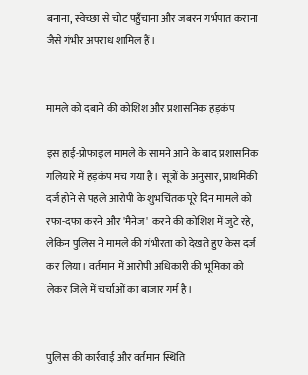बनाना, स्वेच्छा से चोट पहुँचाना और जबरन गर्भपात कराना जैसे गंभीर अपराध शामिल हैं।


मामले को दबाने की कोशिश और प्रशासनिक हड़कंप

इस हाई-प्रोफाइल मामले के सामने आने के बाद प्रशासनिक गलियारे में हड़कंप मच गया है। सूत्रों के अनुसार, प्राथमिकी दर्ज होने से पहले आरोपी के शुभचिंतक पूरे दिन मामले को रफा-दफा करने और 'मैनेज' करने की कोशिश में जुटे रहे, लेकिन पुलिस ने मामले की गंभीरता को देखते हुए केस दर्ज कर लिया। वर्तमान में आरोपी अधिकारी की भूमिका को लेकर जिले में चर्चाओं का बाजार गर्म है।


पुलिस की कार्रवाई और वर्तमान स्थिति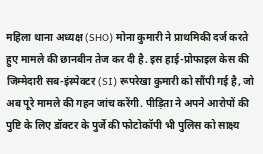महिला थाना अध्यक्ष (SHO) मोना कुमारी ने प्राथमिकी दर्ज करते हुए मामले की छानबीन तेज कर दी है. इस हाई-प्रोफाइल केस की जिम्मेदारी सब-इंस्पेक्टर (SI) रूपरेखा कुमारी को सौंपी गई है, जो अब पूरे मामले की गहन जांच करेंगी. पीड़िता ने अपने आरोपों की पुष्टि के लिए डॉक्टर के पुर्जे की फोटोकॉपी भी पुलिस को साक्ष्य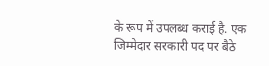के रूप में उपलब्ध कराई है. एक जिम्मेदार सरकारी पद पर बैठे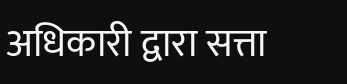अधिकारी द्वारा सत्ता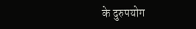के दुरुपयोग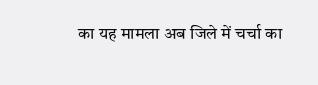का यह मामला अब जिले में चर्चा का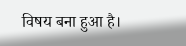विषय बना हुआ है।